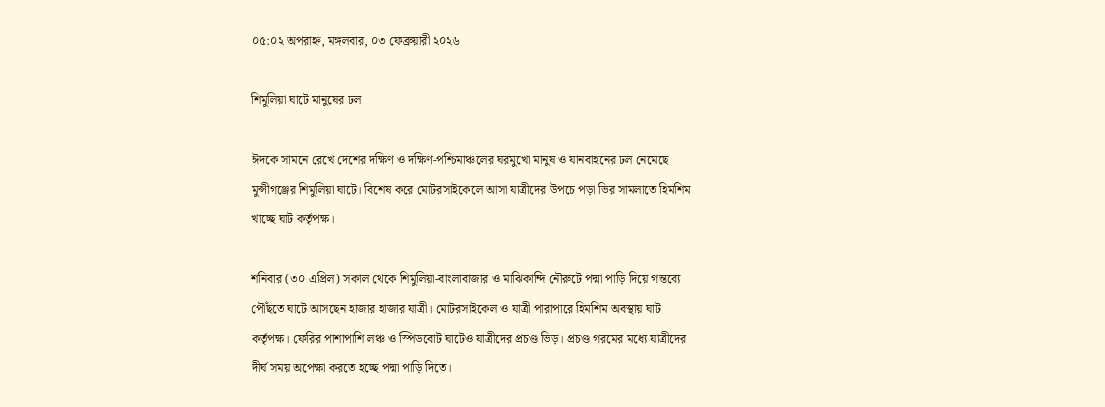০৫:০২ অপরাহ্ন, মঙ্গলবার, ০৩ ফেব্রুয়ারী ২০২৬

শিমুলিয়া ঘাটে মানুষের ঢল

ঈদকে সামনে রেখে দেশের দক্ষিণ ও দক্ষিণ-পশ্চিমাঞ্চলের ঘরমুখো মানুষ ও যানবাহনের ঢল নেমেছে মুন্সীগঞ্জের শিমুলিয়া ঘাটে। বিশেষ করে মোটরসাইকেলে আসা যাত্রীদের উপচে পড়া ভির সামলাতে হিমশিম খাচ্ছে ঘাট কর্তৃপক্ষ।

শনিবার (৩০ এপ্রিল) সকাল থেকে শিমুলিয়া-বাংলাবাজার ও মাঝিকান্দি নৌরুটে পদ্মা পাড়ি দিয়ে গন্তব্যে পৌঁছতে ঘাটে আসছেন হাজার হাজার যাত্রী। মোটরসাইকেল ও যাত্রী পারাপারে হিমশিম অবস্থায় ঘাট কর্তৃপক্ষ। ফেরির পাশাপাশি লঞ্চ ও স্পিডবোট ঘাটেও যাত্রীদের প্রচণ্ড ভিড়। প্রচণ্ড গরমের মধ্যে যাত্রীদের দীর্ঘ সময় অপেক্ষা করতে হচ্ছে পদ্মা পাড়ি দিতে।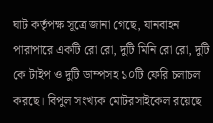ঘাট কর্তৃপক্ষ সূত্রে জানা গেছে, যানবাহন পারাপারে একটি রো রো, দুটি মিনি রো রো, দুটি কে টাইপ ও দুটি ডাম্পসহ ১০টি ফেরি চলাচল করছে। বিপুল সংখ্যক মোটরসাইকেল রয়েছে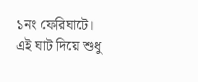১নং ফেরিঘাটে। এই ঘাট দিয়ে শুধু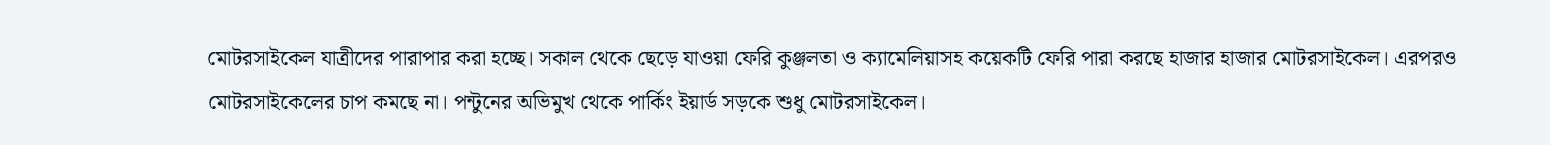মোটরসাইকেল যাত্রীদের পারাপার করা হচ্ছে। সকাল থেকে ছেড়ে যাওয়া ফেরি কুঞ্জলতা ও ক্যামেলিয়াসহ কয়েকটি ফেরি পারা করছে হাজার হাজার মোটরসাইকেল। এরপরও মোটরসাইকেলের চাপ কমছে না। পন্টুনের অভিমুখ থেকে পার্কিং ইয়ার্ড সড়কে শুধু মোটরসাইকেল।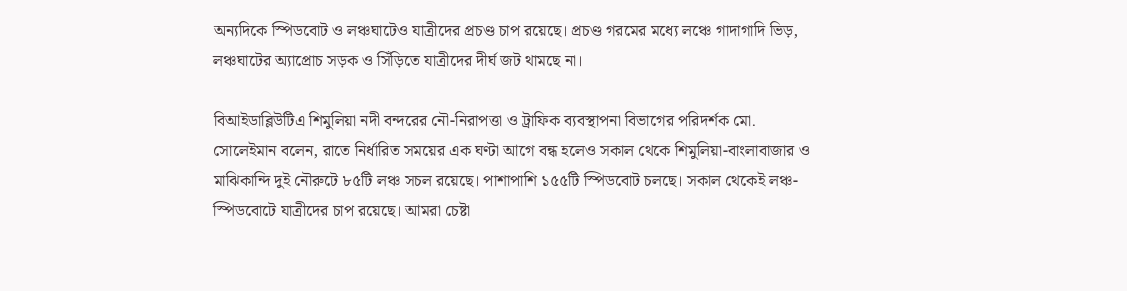অন্যদিকে স্পিডবোট ও লঞ্চঘাটেও যাত্রীদের প্রচণ্ড চাপ রয়েছে। প্রচণ্ড গরমের মধ্যে লঞ্চে গাদাগাদি ভিড়, লঞ্চঘাটের অ্যাপ্রোচ সড়ক ও সিঁড়িতে যাত্রীদের দীর্ঘ জট থামছে না।

বিআইডাব্লিউটিএ শিমুলিয়া নদী বন্দরের নৌ-নিরাপত্তা ও ট্রাফিক ব্যবস্থাপনা বিভাগের পরিদর্শক মো. সোলেইমান বলেন, রাতে নির্ধারিত সময়ের এক ঘণ্টা আগে বন্ধ হলেও সকাল থেকে শিমুলিয়া-বাংলাবাজার ও মাঝিকান্দি দুই নৌরুটে ৮৫টি লঞ্চ সচল রয়েছে। পাশাপাশি ১৫৫টি স্পিডবোট চলছে। সকাল থেকেই লঞ্চ-স্পিডবোটে যাত্রীদের চাপ রয়েছে। আমরা চেষ্টা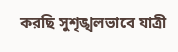করছি সুশৃঙ্খলভাবে যাত্রী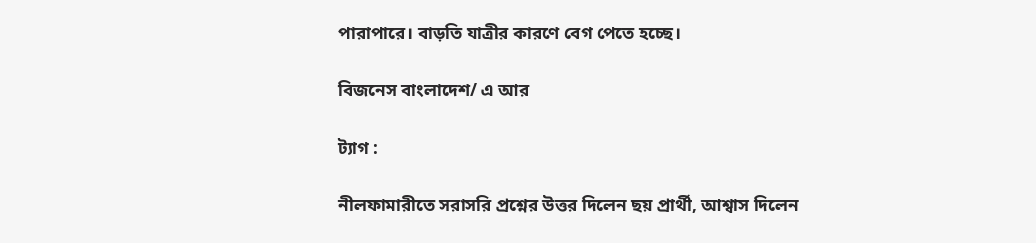পারাপারে। বাড়তি যাত্রীর কারণে বেগ পেতে হচ্ছে।

বিজনেস বাংলাদেশ/ এ আর

ট্যাগ :

নীলফামারীতে সরাসরি প্রশ্নের উত্তর দিলেন ছয় প্রার্থী, আশ্বাস দিলেন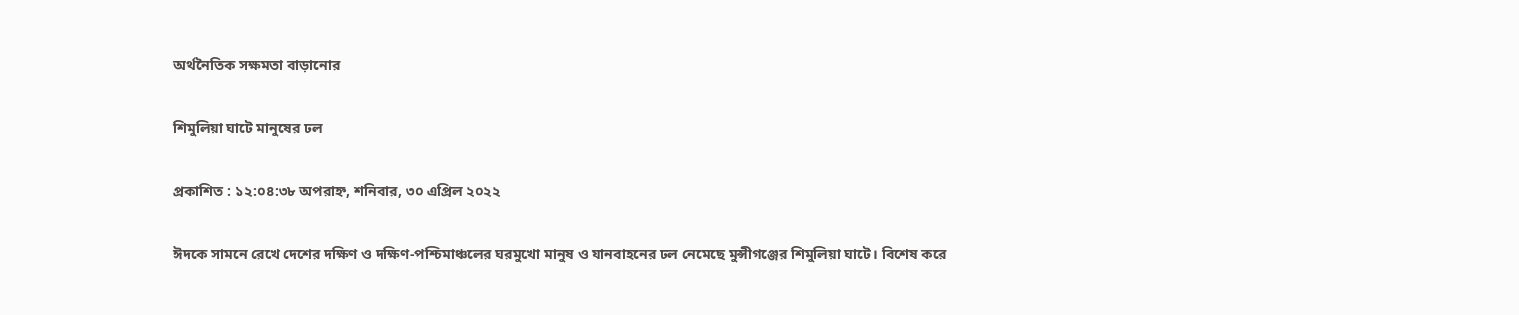অর্থনৈতিক সক্ষমতা বাড়ানোর

শিমুলিয়া ঘাটে মানুষের ঢল

প্রকাশিত : ১২:০৪:৩৮ অপরাহ্ন, শনিবার, ৩০ এপ্রিল ২০২২

ঈদকে সামনে রেখে দেশের দক্ষিণ ও দক্ষিণ-পশ্চিমাঞ্চলের ঘরমুখো মানুষ ও যানবাহনের ঢল নেমেছে মুন্সীগঞ্জের শিমুলিয়া ঘাটে। বিশেষ করে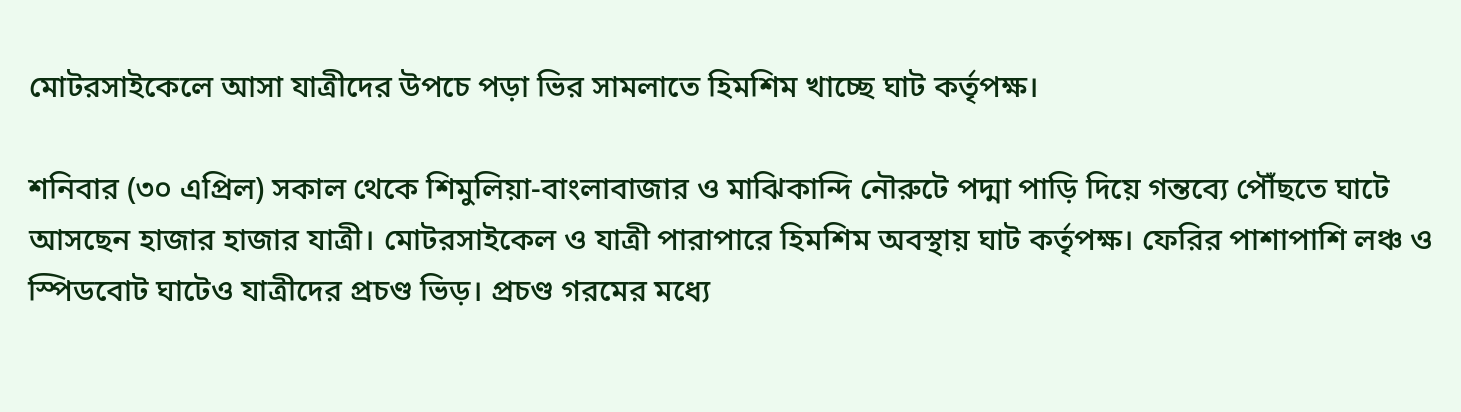মোটরসাইকেলে আসা যাত্রীদের উপচে পড়া ভির সামলাতে হিমশিম খাচ্ছে ঘাট কর্তৃপক্ষ।

শনিবার (৩০ এপ্রিল) সকাল থেকে শিমুলিয়া-বাংলাবাজার ও মাঝিকান্দি নৌরুটে পদ্মা পাড়ি দিয়ে গন্তব্যে পৌঁছতে ঘাটে আসছেন হাজার হাজার যাত্রী। মোটরসাইকেল ও যাত্রী পারাপারে হিমশিম অবস্থায় ঘাট কর্তৃপক্ষ। ফেরির পাশাপাশি লঞ্চ ও স্পিডবোট ঘাটেও যাত্রীদের প্রচণ্ড ভিড়। প্রচণ্ড গরমের মধ্যে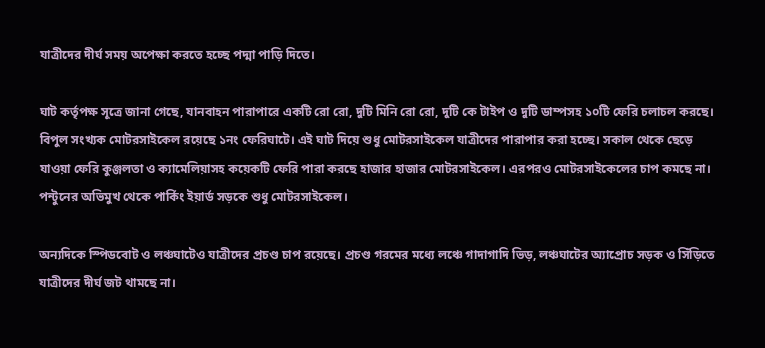যাত্রীদের দীর্ঘ সময় অপেক্ষা করতে হচ্ছে পদ্মা পাড়ি দিতে।

ঘাট কর্তৃপক্ষ সূত্রে জানা গেছে, যানবাহন পারাপারে একটি রো রো, দুটি মিনি রো রো, দুটি কে টাইপ ও দুটি ডাম্পসহ ১০টি ফেরি চলাচল করছে। বিপুল সংখ্যক মোটরসাইকেল রয়েছে ১নং ফেরিঘাটে। এই ঘাট দিয়ে শুধু মোটরসাইকেল যাত্রীদের পারাপার করা হচ্ছে। সকাল থেকে ছেড়ে যাওয়া ফেরি কুঞ্জলতা ও ক্যামেলিয়াসহ কয়েকটি ফেরি পারা করছে হাজার হাজার মোটরসাইকেল। এরপরও মোটরসাইকেলের চাপ কমছে না। পন্টুনের অভিমুখ থেকে পার্কিং ইয়ার্ড সড়কে শুধু মোটরসাইকেল।

অন্যদিকে স্পিডবোট ও লঞ্চঘাটেও যাত্রীদের প্রচণ্ড চাপ রয়েছে। প্রচণ্ড গরমের মধ্যে লঞ্চে গাদাগাদি ভিড়, লঞ্চঘাটের অ্যাপ্রোচ সড়ক ও সিঁড়িতে যাত্রীদের দীর্ঘ জট থামছে না।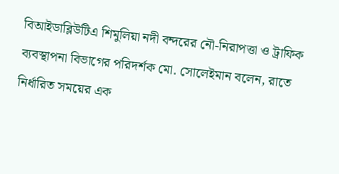বিআইডাব্লিউটিএ শিমুলিয়া নদী বন্দরের নৌ-নিরাপত্তা ও ট্রাফিক ব্যবস্থাপনা বিভাগের পরিদর্শক মো. সোলেইমান বলেন, রাতে নির্ধারিত সময়ের এক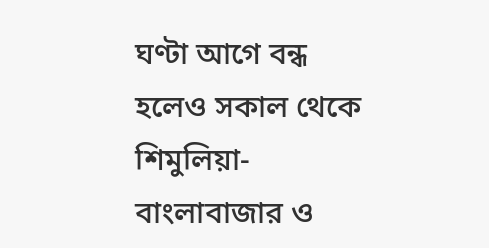ঘণ্টা আগে বন্ধ হলেও সকাল থেকে শিমুলিয়া-বাংলাবাজার ও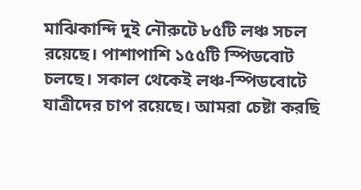মাঝিকান্দি দুই নৌরুটে ৮৫টি লঞ্চ সচল রয়েছে। পাশাপাশি ১৫৫টি স্পিডবোট চলছে। সকাল থেকেই লঞ্চ-স্পিডবোটে যাত্রীদের চাপ রয়েছে। আমরা চেষ্টা করছি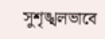সুশৃঙ্খলভাবে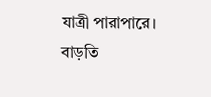যাত্রী পারাপারে। বাড়তি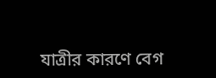যাত্রীর কারণে বেগ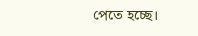পেতে হচ্ছে।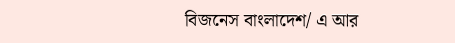বিজনেস বাংলাদেশ/ এ আর